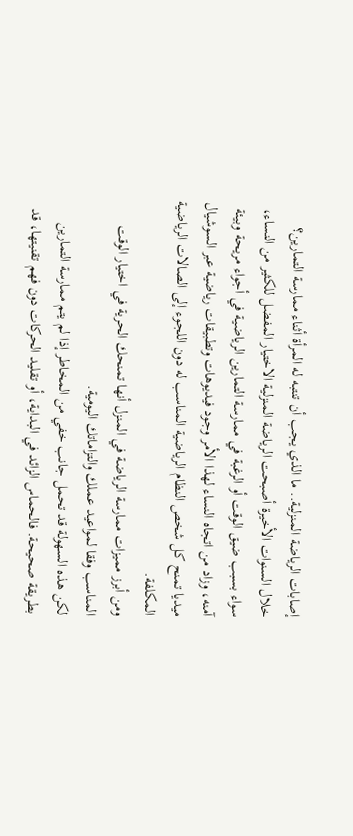إصابات الرياضة المنزلية.. ما الذي يجب أن تنتبه له المرأة أثناء ممارسة التمارين؟
خلال السنوات الأخيرة أصبحت الرياضة المنزلية الاختيار المفضل للكثير من النساء، سواء بسبب ضيق الوقت أو الرغبة في ممارسة التمارين الرياضية في أجواء مريحة وبيئة آمنه، وزاد من اتجاه النساء لهذا الأمر وجود فيديوهات وتطبيقات رياضية عبر السوشيال ميديا تمنح كل شخص النظام الرياضية المناسب له دون اللجوء إلى الصالات الرياضية المكلفة.
ومن أبرز مميزات ممارسة الرياضة في المنزل أنها تمنحك الحرية في اختيار الوقت المناسب وفقا لمواعيد عملك والتزاماتك اليومية.
لكن هذه السهولة قد تحمل جانب خفي من المخاطر إذا لم يتم ممارسة التمارين بطريقة صحيحة. فالحماس الزائد في البداية، أو تقليد الحركات دون فهم تقنيتها، قد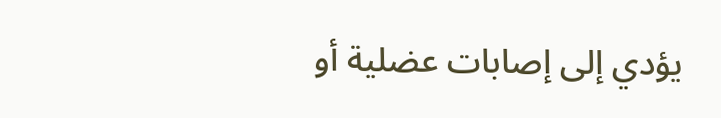يؤدي إلى إصابات عضلية أو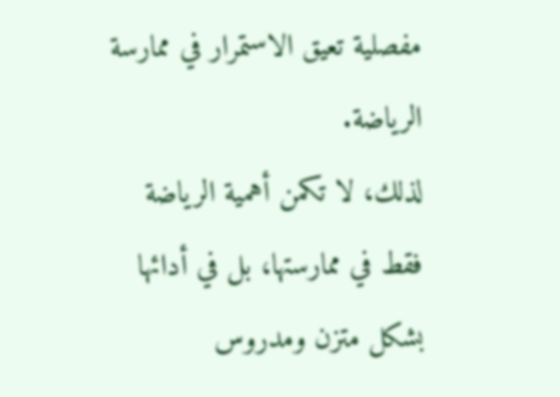مفصلية تعيق الاستمرار في ممارسة الرياضة.
لذلك، لا تكمن أهمية الرياضة فقط في ممارستها، بل في أدائها بشكل متزن ومدروس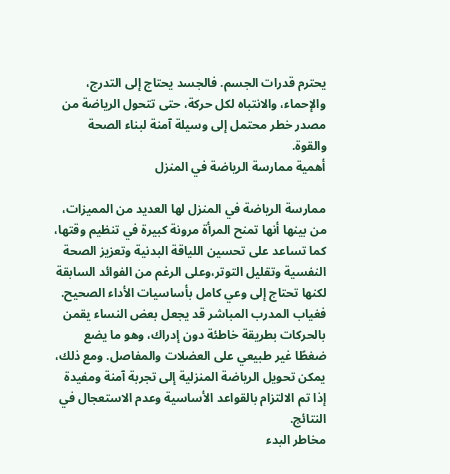يحترم قدرات الجسم. فالجسد يحتاج إلى التدرج، والإحماء، والانتباه لكل حركة، حتى تتحول الرياضة من مصدر خطر محتمل إلى وسيلة آمنة لبناء الصحة والقوة.
أهمية ممارسة الرياضة في المنزل

ممارسة الرياضة في المنزل لها العديد من المميزات، من بينها أنها تمنح المرأة مرونة كبيرة في تنظيم وقتها، كما تساعد على تحسين اللياقة البدنية وتعزيز الصحة النفسية وتقليل التوتر،وعلى الرغم من الفوائد السابقة لكنها تحتاج إلى وعي كامل بأساسيات الأداء الصحيح.
فغياب المدرب المباشر قد يجعل بعض النساء يقمن بالحركات بطريقة خاطئة دون إدراك، وهو ما يضع ضغطًا غير طبيعي على العضلات والمفاصل. ومع ذلك، يمكن تحويل الرياضة المنزلية إلى تجربة آمنة ومفيدة إذا تم الالتزام بالقواعد الأساسية وعدم الاستعجال في النتائج.
مخاطر البدء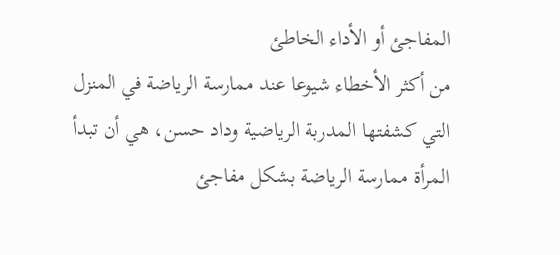المفاجئ أو الأداء الخاطئ
من أكثر الأخطاء شيوعا عند ممارسة الرياضة في المنزل التي كشفتها المدربة الرياضية وداد حسن، هي أن تبدأ المرأة ممارسة الرياضة بشكل مفاجئ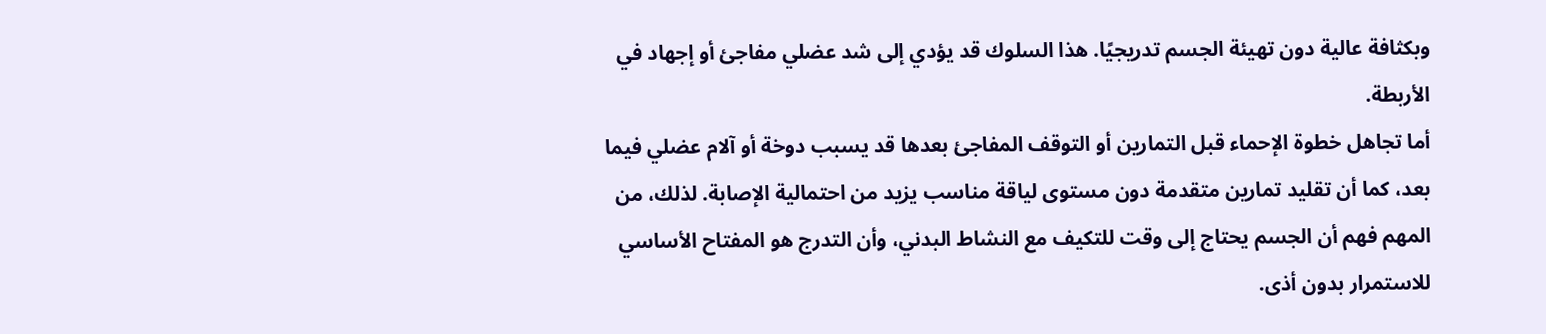وبكثافة عالية دون تهيئة الجسم تدريجيًا. هذا السلوك قد يؤدي إلى شد عضلي مفاجئ أو إجهاد في الأربطة.
أما تجاهل خطوة الإحماء قبل التمارين أو التوقف المفاجئ بعدها قد يسبب دوخة أو آلام عضلي فيما بعد، كما أن تقليد تمارين متقدمة دون مستوى لياقة مناسب يزيد من احتمالية الإصابة. لذلك، من المهم فهم أن الجسم يحتاج إلى وقت للتكيف مع النشاط البدني، وأن التدرج هو المفتاح الأساسي للاستمرار بدون أذى.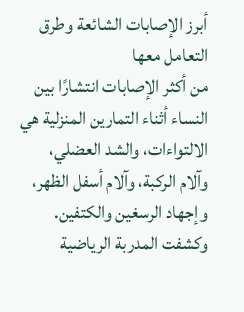أبرز الإصابات الشائعة وطرق التعامل معها
من أكثر الإصابات انتشارًا بين النساء أثناء التمارين المنزلية هي الالتواءات، والشد العضلي، وآلام الركبة، وآلام أسفل الظهر، وإجهاد الرسغين والكتفين.
وكشفت المدربة الرياضية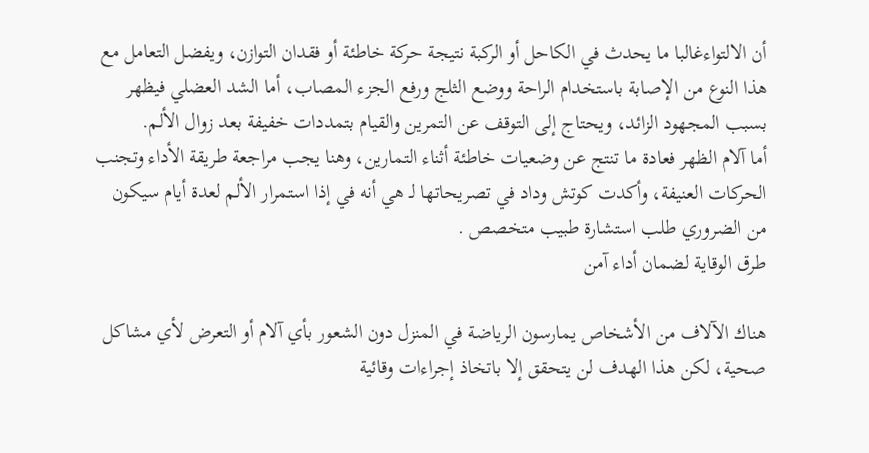أن الالتواءغالبا ما يحدث في الكاحل أو الركبة نتيجة حركة خاطئة أو فقدان التوازن، ويفضل التعامل مع هذا النوع من الإصابة باستخدام الراحة ووضع الثلج ورفع الجزء المصاب، أما الشد العضلي فيظهر بسبب المجهود الزائد، ويحتاج إلى التوقف عن التمرين والقيام بتمددات خفيفة بعد زوال الألم.
أما آلام الظهر فعادة ما تنتج عن وضعيات خاطئة أثناء التمارين، وهنا يجب مراجعة طريقة الأداء وتجنب الحركات العنيفة، وأكدت كوتش وداد في تصريحاتها لـ هي أنه في إذا استمرار الألم لعدة أيام سيكون من الضروري طلب استشارة طبيب متخصص .
طرق الوقاية لضمان أداء آمن

هناك الآلاف من الأشخاص يمارسون الرياضة في المنزل دون الشعور بأي آلام أو التعرض لأي مشاكل صحية، لكن هذا الهدف لن يتحقق إلا باتخاذ إجراءات وقائية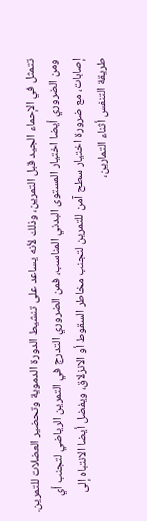تتمثل في الإحماء الجيد قبل التمرين، وذلك لأنه يساعد على تنشيط الدورة الدموية وتحضير العضلات للتمرين.
ومن الضروري أيضا اختيار المستوى البدني المناسب، فمن الضروري التدرج في التمرين الرياضي لتجنب أي إصابات، مع ضرورة اختيار سطح آمن للتمرين لتجنب مخاطر السقوط أو الانزلاق، ويفضل أيضا الانتباه إلى طريقة التنفس أثناء التمارين،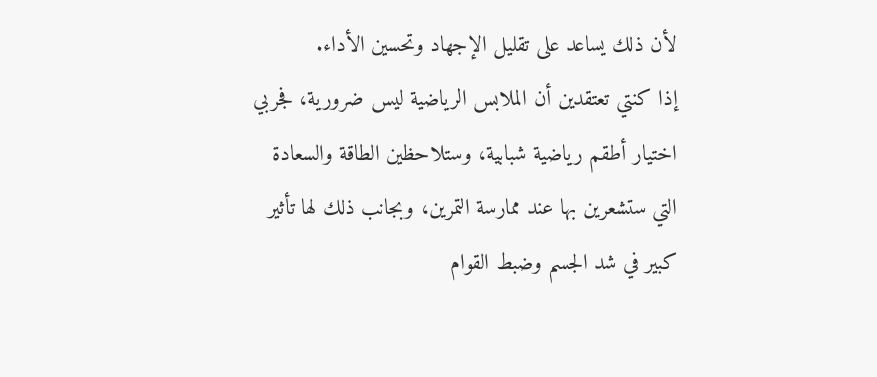لأن ذلك يساعد على تقليل الإجهاد وتحسين الأداء.
إذا كنتي تعتقدين أن الملابس الرياضية ليس ضرورية، فجربي اختيار أطقم رياضية شبابية، وستلاحظين الطاقة والسعادة التي ستشعرين بها عند ممارسة التمرين، وبجانب ذلك لها تأثير كبير في شد الجسم وضبط القوام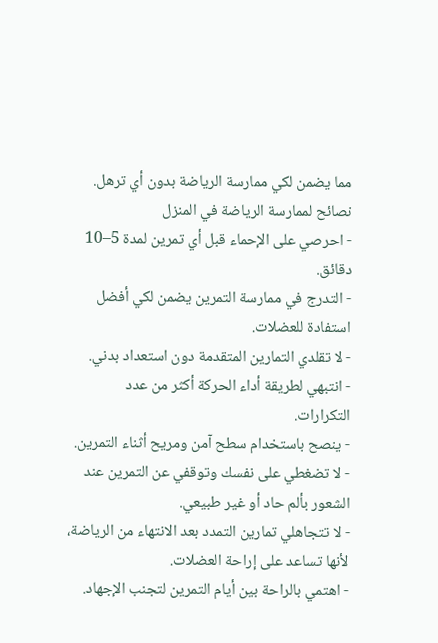مما يضمن لكي ممارسة الرياضة بدون أي ترهل.
نصائح لممارسة الرياضة في المنزل
- احرصي على الإحماء قبل أي تمرين لمدة 5–10 دقائق.
- التدرج في ممارسة التمرين يضمن لكي أفضل استفادة للعضلات.
- لا تقلدي التمارين المتقدمة دون استعداد بدني.
- انتبهي لطريقة أداء الحركة أكثر من عدد التكرارات.
- ينصح باستخدام سطح آمن ومريح أثناء التمرين.
- لا تضغطي على نفسك وتوقفي عن التمرين عند الشعور بألم حاد أو غير طبيعي.
- لا تتجاهلي تمارين التمدد بعد الانتهاء من الرياضة، لأنها تساعد على إراحة العضلات.
- اهتمي بالراحة بين أيام التمرين لتجنب الإجهاد.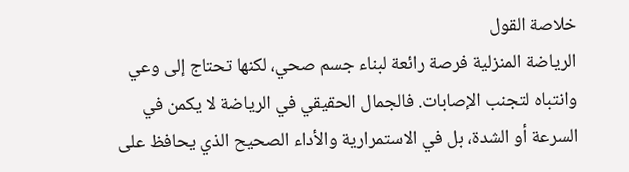خلاصة القول
الرياضة المنزلية فرصة رائعة لبناء جسم صحي، لكنها تحتاج إلى وعي وانتباه لتجنب الإصابات. فالجمال الحقيقي في الرياضة لا يكمن في السرعة أو الشدة، بل في الاستمرارية والأداء الصحيح الذي يحافظ على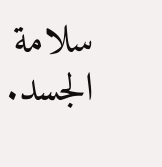سلامة الجسد.